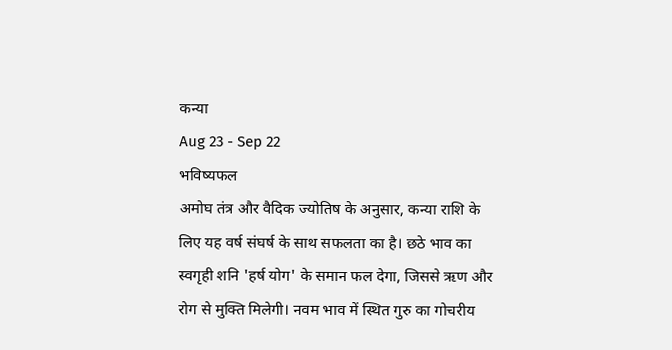कन्या
Aug 23 - Sep 22
भविष्यफल
अमोघ तंत्र और वैदिक ज्योतिष के अनुसार, कन्या राशि के लिए यह वर्ष संघर्ष के साथ सफलता का है। छठे भाव का स्वगृही शनि 'हर्ष योग' के समान फल देगा, जिससे ऋण और रोग से मुक्ति मिलेगी। नवम भाव में स्थित गुरु का गोचरीय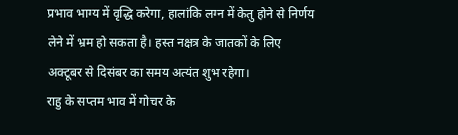प्रभाव भाग्य में वृद्धि करेगा, हालांकि लग्न में केतु होने से निर्णय लेने में भ्रम हो सकता है। हस्त नक्षत्र के जातकों के लिए अक्टूबर से दिसंबर का समय अत्यंत शुभ रहेगा।
राहु के सप्तम भाव में गोचर के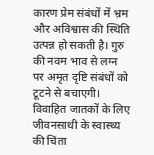कारण प्रेम संबंधों में भ्रम और अविश्वास की स्थिति उत्पन्न हो सकती है। गुरु की नवम भाव से लग्न पर अमृत दृष्टि संबंधों को टूटने से बचाएगी। विवाहित जातकों के लिए जीवनसाथी के स्वास्थ्य की चिंता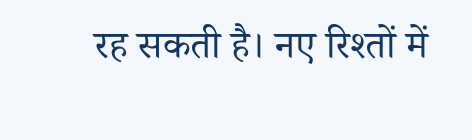रह सकती है। नए रिश्तों में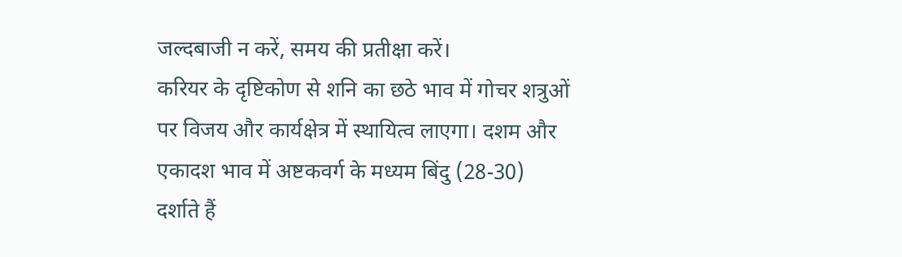जल्दबाजी न करें, समय की प्रतीक्षा करें।
करियर के दृष्टिकोण से शनि का छठे भाव में गोचर शत्रुओं पर विजय और कार्यक्षेत्र में स्थायित्व लाएगा। दशम और एकादश भाव में अष्टकवर्ग के मध्यम बिंदु (28-30) दर्शाते हैं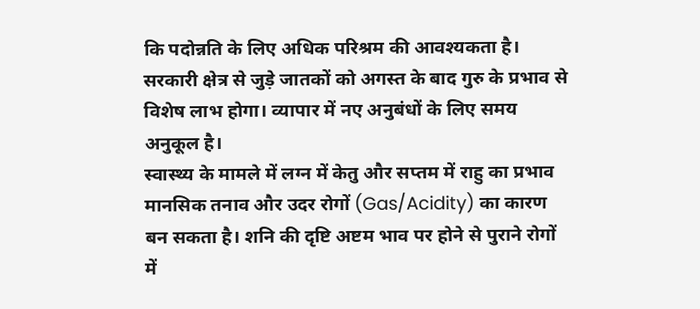कि पदोन्नति के लिए अधिक परिश्रम की आवश्यकता है। सरकारी क्षेत्र से जुड़े जातकों को अगस्त के बाद गुरु के प्रभाव से विशेष लाभ होगा। व्यापार में नए अनुबंधों के लिए समय अनुकूल है।
स्वास्थ्य के मामले में लग्न में केतु और सप्तम में राहु का प्रभाव मानसिक तनाव और उदर रोगों (Gas/Acidity) का कारण बन सकता है। शनि की दृष्टि अष्टम भाव पर होने से पुराने रोगों में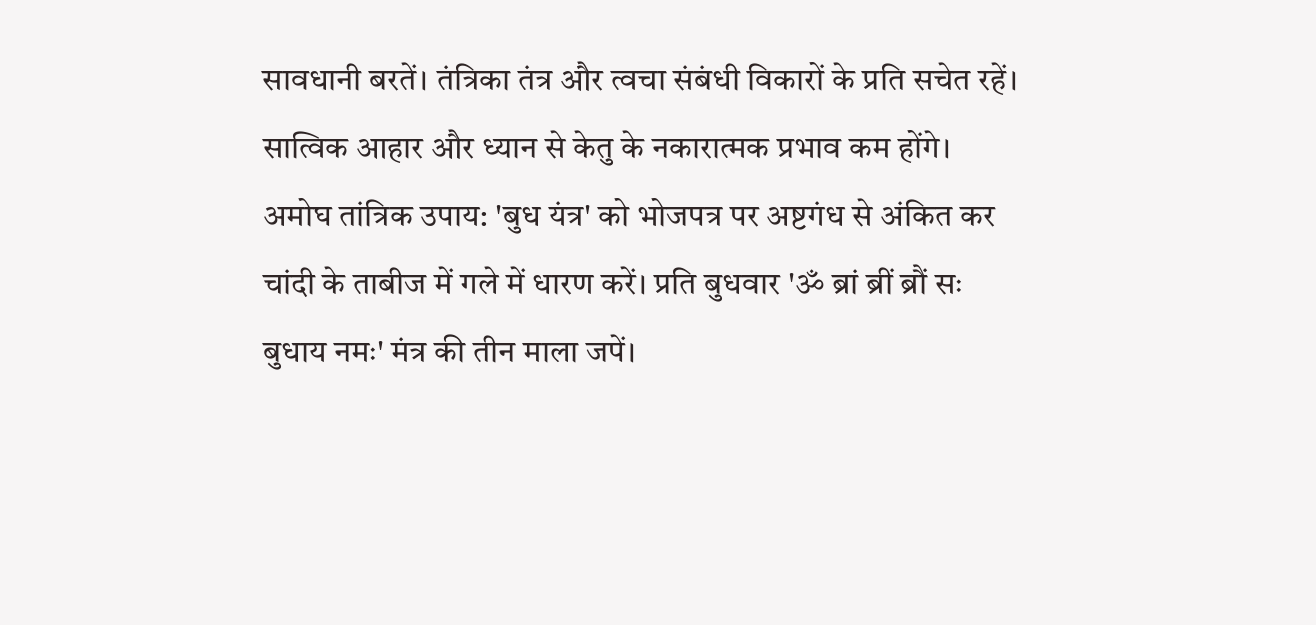सावधानी बरतें। तंत्रिका तंत्र और त्वचा संबंधी विकारों के प्रति सचेत रहें। सात्विक आहार और ध्यान से केतु के नकारात्मक प्रभाव कम होंगे।
अमोघ तांत्रिक उपाय: 'बुध यंत्र' को भोजपत्र पर अष्टगंध से अंकित कर चांदी के ताबीज में गले में धारण करें। प्रति बुधवार 'ॐ ब्रां ब्रीं ब्रौं सः बुधाय नमः' मंत्र की तीन माला जपें।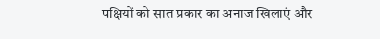पक्षियों को सात प्रकार का अनाज खिलाएं और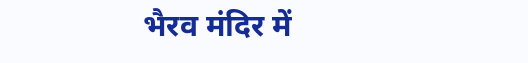भैरव मंदिर में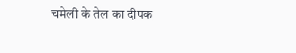चमेली के तेल का दीपक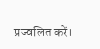प्रज्वलित करें।